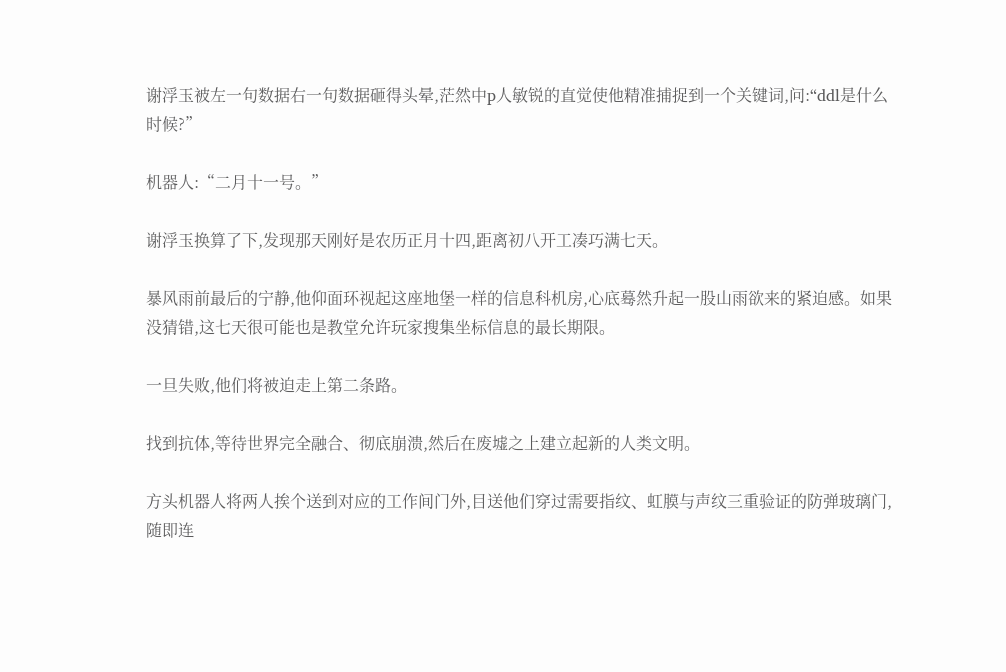谢浮玉被左一句数据右一句数据砸得头晕,茫然中p人敏锐的直觉使他精准捕捉到一个关键词,问:“ddl是什么时候?”

机器人:“二月十一号。”

谢浮玉换算了下,发现那天刚好是农历正月十四,距离初八开工凑巧满七天。

暴风雨前最后的宁静,他仰面环视起这座地堡一样的信息科机房,心底蓦然升起一股山雨欲来的紧迫感。如果没猜错,这七天很可能也是教堂允许玩家搜集坐标信息的最长期限。

一旦失败,他们将被迫走上第二条路。

找到抗体,等待世界完全融合、彻底崩溃,然后在废墟之上建立起新的人类文明。

方头机器人将两人挨个送到对应的工作间门外,目送他们穿过需要指纹、虹膜与声纹三重验证的防弹玻璃门,随即连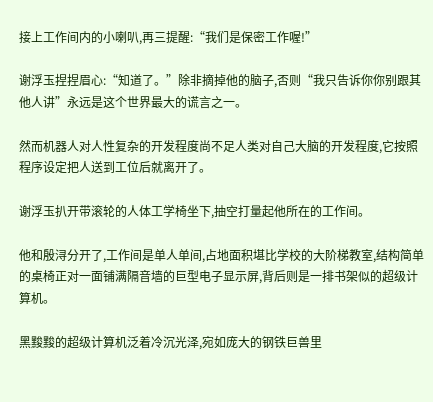接上工作间内的小喇叭,再三提醒:“我们是保密工作喔!”

谢浮玉捏捏眉心:“知道了。”除非摘掉他的脑子,否则“我只告诉你你别跟其他人讲”永远是这个世界最大的谎言之一。

然而机器人对人性复杂的开发程度尚不足人类对自己大脑的开发程度,它按照程序设定把人送到工位后就离开了。

谢浮玉扒开带滚轮的人体工学椅坐下,抽空打量起他所在的工作间。

他和殷浔分开了,工作间是单人单间,占地面积堪比学校的大阶梯教室,结构简单的桌椅正对一面铺满隔音墙的巨型电子显示屏,背后则是一排书架似的超级计算机。

黑黢黢的超级计算机泛着冷沉光泽,宛如庞大的钢铁巨兽里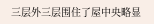三层外三层围住了屋中央略显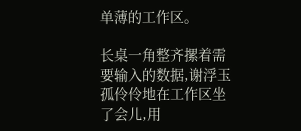单薄的工作区。

长桌一角整齐摞着需要输入的数据,谢浮玉孤伶伶地在工作区坐了会儿,用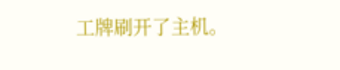工牌刷开了主机。